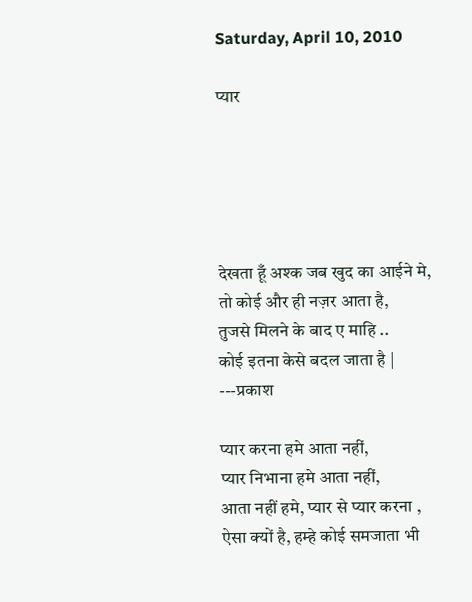Saturday, April 10, 2010

प्यार





देखता हूँ अश्क जब खुद का आईने मे,
तो कोई और ही नज़र आता है,
तुजसे मिलने के बाद ए माहि ..
कोई इतना केसे बदल जाता है |
---प्रकाश

प्यार करना हमे आता नहीं,
प्यार निभाना हमे आता नहीं,
आता नहीं हमे, प्यार से प्यार करना ,
ऐसा क्यों है, हम्हे कोई समजाता भी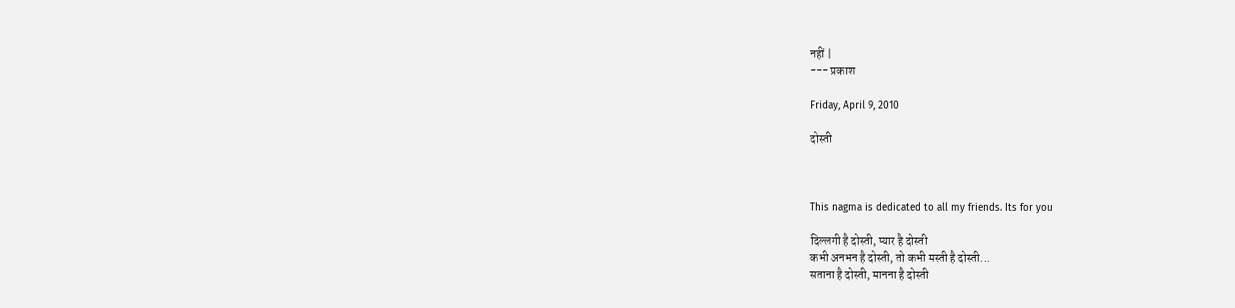नहीं |
--- प्रकाश

Friday, April 9, 2010

दोस्ती



This nagma is dedicated to all my friends. Its for you

दिल्लगी है दोस्ती, प्यार है दोस्ती
कभी अनभन है दोस्ती, तो कभी मस्ती है दोस्ती...
सताना है दोस्ती, मानना है दोस्ती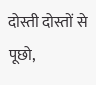दोस्ती दोस्तों से पूछो,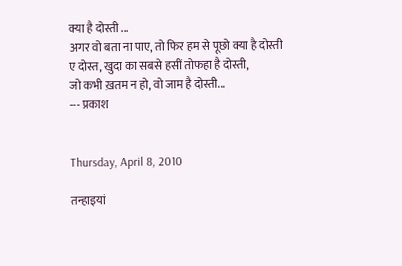क्या है दोस्ती ...
अगर वो बता ना पाए, तो फिर हम से पूछो क्या है दोस्ती
ए दोस्त, खुदा का सबसे हसीं तोफहा है दोस्ती,
जो कभी ख़तम न हो, वो जाम है दोस्ती...
--- प्रकाश


Thursday, April 8, 2010

तन्हाइयां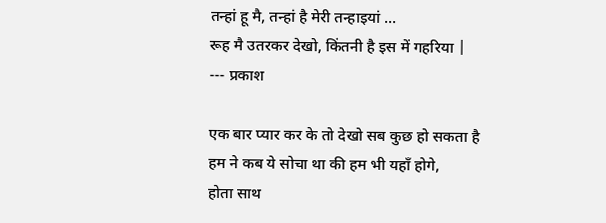तन्हां हू मै, तन्हां है मेरी तन्हाइयां ...
रूह मै उतरकर देखो, किंतनी है इस में गहरिया |
--- प्रकाश

एक बार प्यार कर के तो देखो सब कुछ हो सकता है
हम ने कब ये सोचा था की हम भी यहाँ होगे,
होता साथ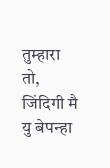तुम्हारा तो, जिंदिगी मै यु बेपन्हा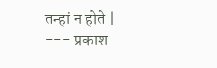तन्हां न होते |
--- प्रकाश